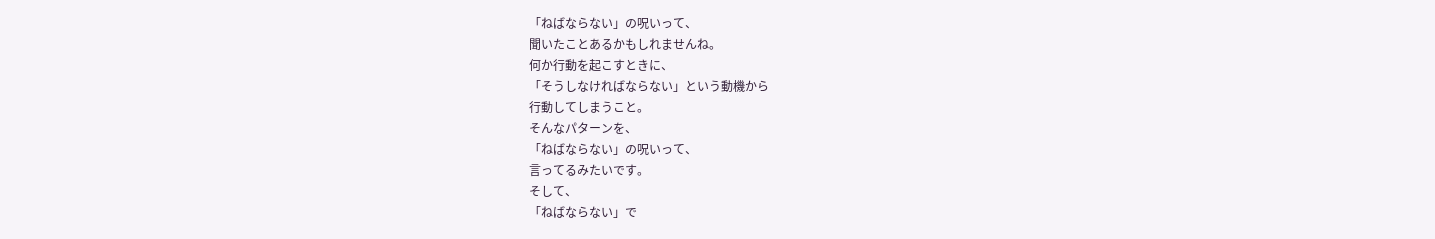「ねばならない」の呪いって、
聞いたことあるかもしれませんね。
何か行動を起こすときに、
「そうしなければならない」という動機から
行動してしまうこと。
そんなパターンを、
「ねばならない」の呪いって、
言ってるみたいです。
そして、
「ねばならない」で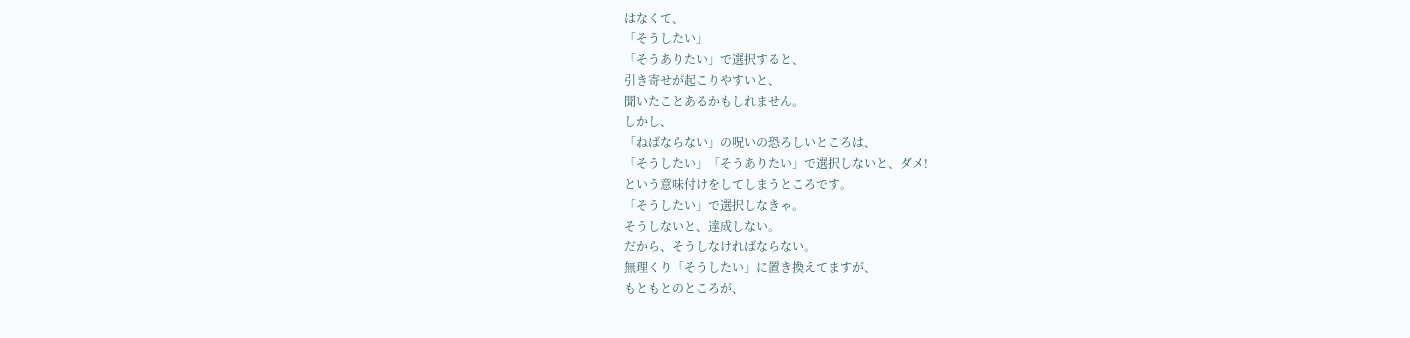はなくて、
「そうしたい」
「そうありたい」で選択すると、
引き寄せが起こりやすいと、
聞いたことあるかもしれません。
しかし、
「ねばならない」の呪いの恐ろしいところは、
「そうしたい」「そうありたい」で選択しないと、ダメ!
という意味付けをしてしまうところです。
「そうしたい」で選択しなきゃ。
そうしないと、達成しない。
だから、そうしなければならない。
無理くり「そうしたい」に置き換えてますが、
もともとのところが、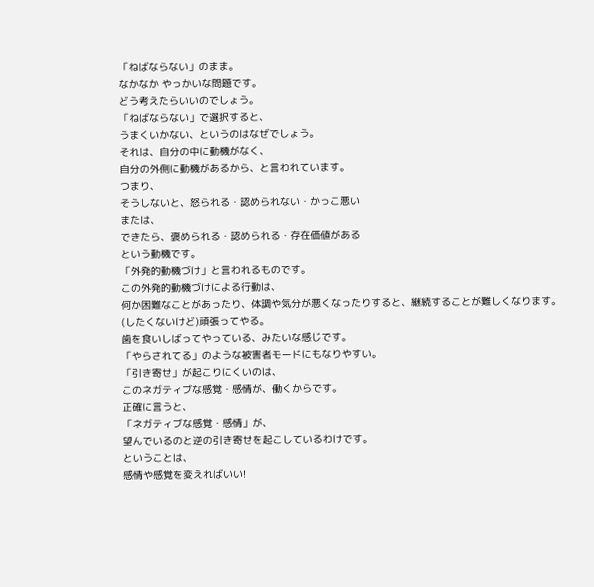「ねばならない」のまま。
なかなか やっかいな問題です。
どう考えたらいいのでしょう。
「ねばならない」で選択すると、
うまくいかない、というのはなぜでしょう。
それは、自分の中に動機がなく、
自分の外側に動機があるから、と言われています。
つまり、
そうしないと、怒られる・認められない・かっこ悪い
または、
できたら、褒められる・認められる・存在価値がある
という動機です。
「外発的動機づけ」と言われるものです。
この外発的動機づけによる行動は、
何か困難なことがあったり、体調や気分が悪くなったりすると、継続することが難しくなります。
(したくないけど)頑張ってやる。
歯を食いしばってやっている、みたいな感じです。
「やらされてる」のような被害者モードにもなりやすい。
「引き寄せ」が起こりにくいのは、
このネガティブな感覚・感情が、働くからです。
正確に言うと、
「ネガティブな感覚・感情」が、
望んでいるのと逆の引き寄せを起こしているわけです。
ということは、
感情や感覚を変えればいい!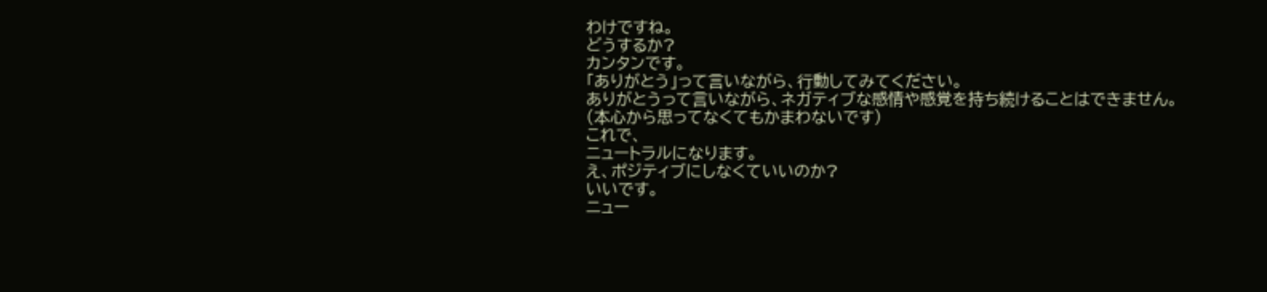わけですね。
どうするか?
カンタンです。
「ありがとう」って言いながら、行動してみてください。
ありがとうって言いながら、ネガティブな感情や感覚を持ち続けることはできません。
(本心から思ってなくてもかまわないです)
これで、
ニュートラルになります。
え、ポジティブにしなくていいのか?
いいです。
ニュー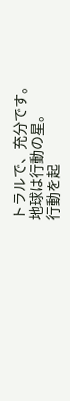トラルで、充分です。
地球は行動の星。
行動を起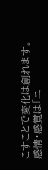こすことで変化は創れます。
感情・感覚は「ニ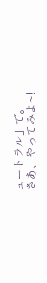ュートラル」で。
さあ、やってみよ~!